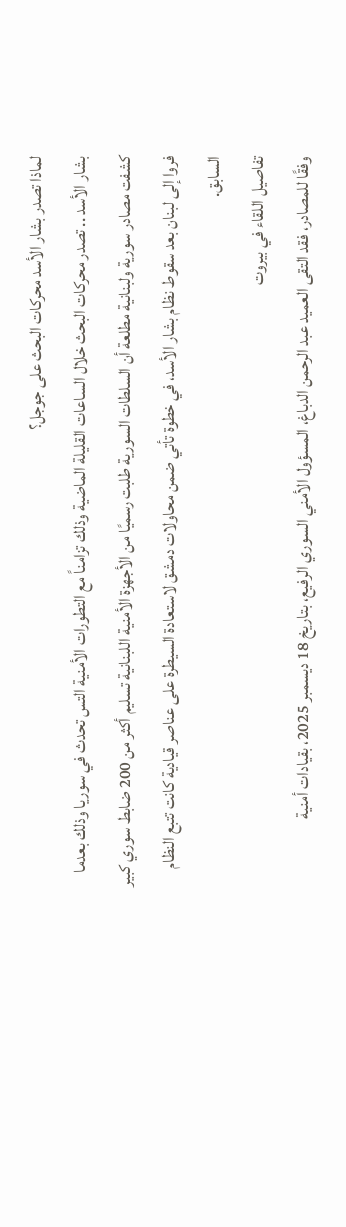لماذا تصدر بشار الأسد محركات البحث على جوجل؟
بشار الأسد .. تصدر محركات البحث خلال الساعات القليلة الماضية وذلك تزامناً مع التطورات الأمنية التس تحدث في سوريا وذلك بعدما كشفت مصادر سورية ولبنانية مطلعة أن السلطات السورية طلبت رسميًا من الأجهزة الأمنية اللبنانية تسليم أكثر من 200 ضابط سوري كبير فروا إلى لبنان بعد سقوط نظام بشار الأسد، في خطوة تأتي ضمن محاولات دمشق لاستعادة السيطرة على عناصر قيادية كانت تتبع النظام السابق.
تفاصيل اللقاء في بيروت
وفقًا للمصادر، فقد التقى العميد عبد الرحمن الدباغ، المسؤول الأمني السوري الرفيع، بتاريخ 18 ديسمبر 2025، بقيادات أمنية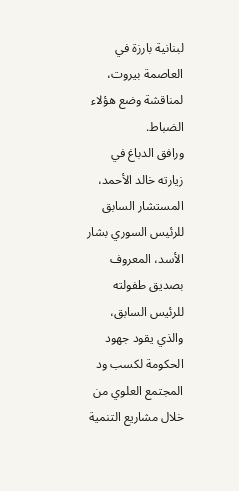لبنانية بارزة في العاصمة بيروت، لمناقشة وضع هؤلاء الضباط.
ورافق الدباغ في زيارته خالد الأحمد، المستشار السابق للرئيس السوري بشار الأسد، المعروف بصديق طفولته للرئيس السابق، والذي يقود جهود الحكومة لكسب ود المجتمع العلوي من خلال مشاريع التنمية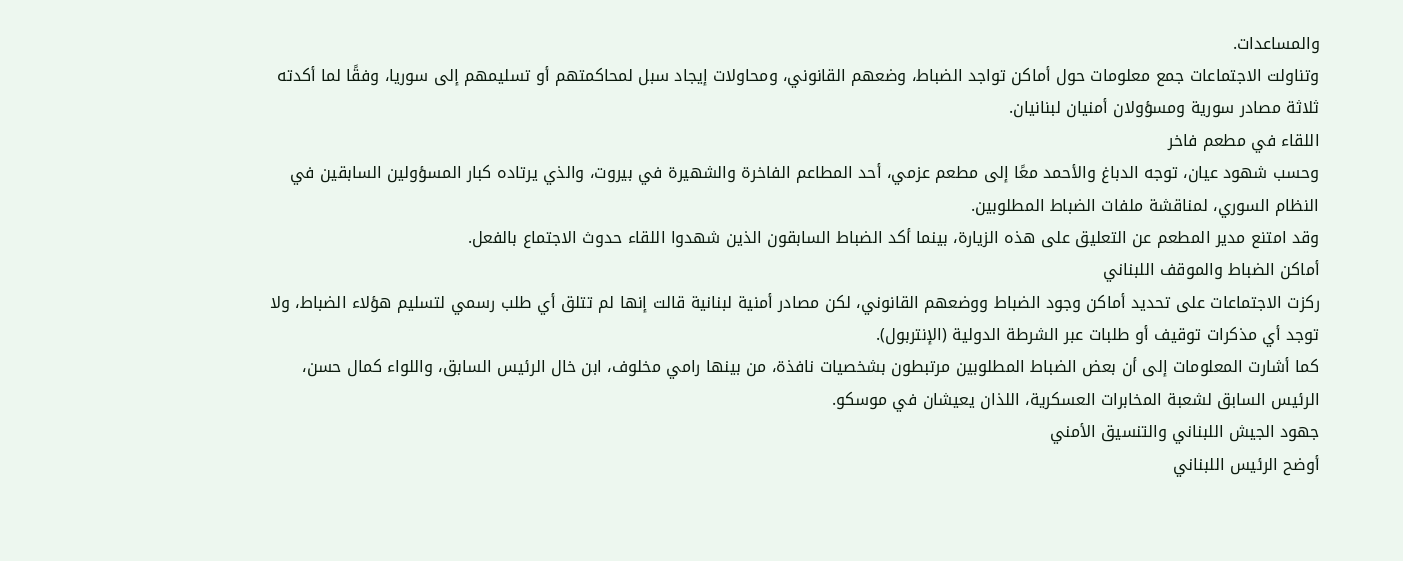والمساعدات.
وتناولت الاجتماعات جمع معلومات حول أماكن تواجد الضباط، وضعهم القانوني، ومحاولات إيجاد سبل لمحاكمتهم أو تسليمهم إلى سوريا، وفقًا لما أكدته ثلاثة مصادر سورية ومسؤولان أمنيان لبنانيان.
اللقاء في مطعم فاخر
وحسب شهود عيان، توجه الدباغ والأحمد معًا إلى مطعم عزمي، أحد المطاعم الفاخرة والشهيرة في بيروت، والذي يرتاده كبار المسؤولين السابقين في النظام السوري، لمناقشة ملفات الضباط المطلوبين.
وقد امتنع مدير المطعم عن التعليق على هذه الزيارة، بينما أكد الضباط السابقون الذين شهدوا اللقاء حدوث الاجتماع بالفعل.
أماكن الضباط والموقف اللبناني
ركزت الاجتماعات على تحديد أماكن وجود الضباط ووضعهم القانوني، لكن مصادر أمنية لبنانية قالت إنها لم تتلق أي طلب رسمي لتسليم هؤلاء الضباط، ولا توجد أي مذكرات توقيف أو طلبات عبر الشرطة الدولية (الإنتربول).
كما أشارت المعلومات إلى أن بعض الضباط المطلوبين مرتبطون بشخصيات نافذة، من بينها رامي مخلوف، ابن خال الرئيس السابق، واللواء كمال حسن، الرئيس السابق لشعبة المخابرات العسكرية، اللذان يعيشان في موسكو.
جهود الجيش اللبناني والتنسيق الأمني
أوضح الرئيس اللبناني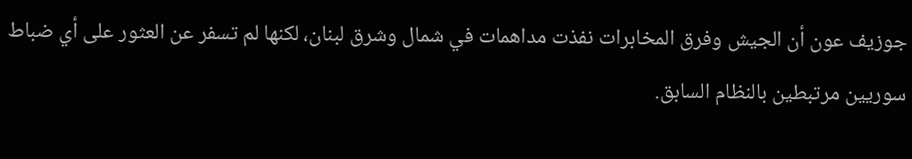جوزيف عون أن الجيش وفرق المخابرات نفذت مداهمات في شمال وشرق لبنان، لكنها لم تسفر عن العثور على أي ضباط سوريين مرتبطين بالنظام السابق.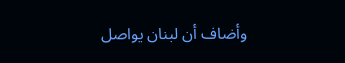وأضاف أن لبنان يواصل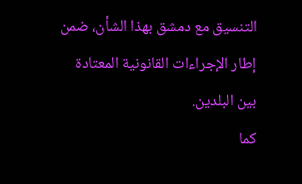التنسيق مع دمشق بهذا الشأن، ضمن إطار الإجراءات القانونية المعتادة بين البلدين.
كما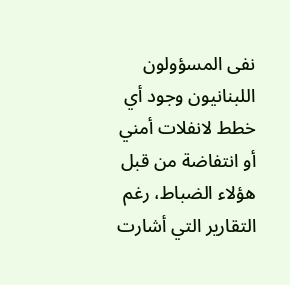نفى المسؤولون اللبنانيون وجود أي خطط لانفلات أمني أو انتفاضة من قبل هؤلاء الضباط، رغم التقارير التي أشارت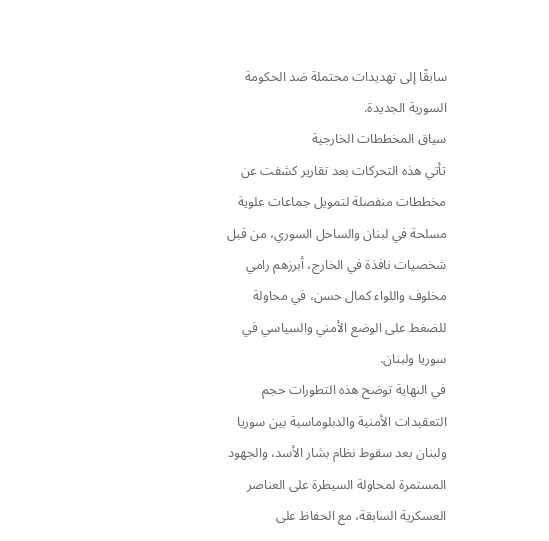سابقًا إلى تهديدات محتملة ضد الحكومة السورية الجديدة.
سياق المخططات الخارجية
تأتي هذه التحركات بعد تقارير كشفت عن مخططات منفصلة لتمويل جماعات علوية مسلحة في لبنان والساحل السوري، من قبل شخصيات نافذة في الخارج، أبرزهم رامي مخلوف واللواء كمال حسن، في محاولة للضغط على الوضع الأمني والسياسي في سوريا ولبنان.
في النهاية توضح هذه التطورات حجم التعقيدات الأمنية والدبلوماسية بين سوريا ولبنان بعد سقوط نظام بشار الأسد، والجهود المستمرة لمحاولة السيطرة على العناصر العسكرية السابقة، مع الحفاظ على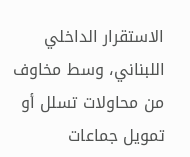الاستقرار الداخلي اللبناني، وسط مخاوف من محاولات تسلل أو تمويل جماعات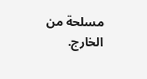مسلحة من الخارج.